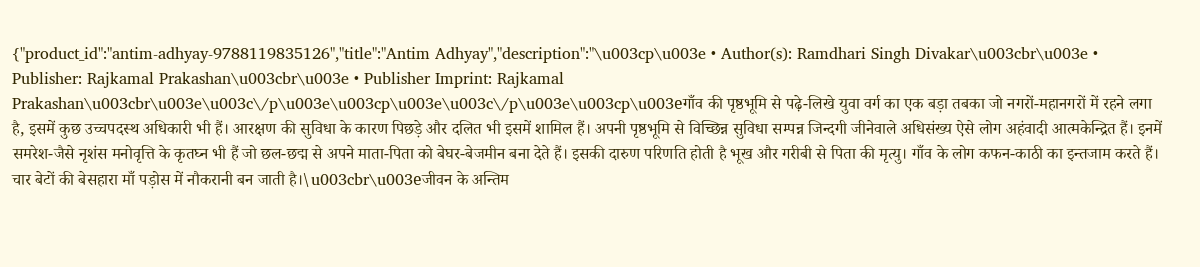{"product_id":"antim-adhyay-9788119835126","title":"Antim Adhyay","description":"\u003cp\u003e • Author(s): Ramdhari Singh Divakar\u003cbr\u003e • Publisher: Rajkamal Prakashan\u003cbr\u003e • Publisher Imprint: Rajkamal Prakashan\u003cbr\u003e\u003c\/p\u003e\u003cp\u003e\u003c\/p\u003e\u003cp\u003eगाँव की पृष्ठभूमि से पढ़े-लिखे युवा वर्ग का एक बड़ा तबका जो नगरों-महानगरों में रहने लगा है, इसमें कुछ उच्चपदस्थ अधिकारी भी हैं। आरक्षण की सुविधा के कारण पिछड़े और दलित भी इसमें शामिल हैं। अपनी पृष्ठभूमि से विच्छिन्न सुविधा सम्पन्न जिन्दगी जीनेवाले अधिसंख्य ऐसे लोग अहंवादी आत्मकेन्द्रित हैं। इनमें समरेश-जैसे नृशंस मनोवृत्ति के कृतघ्न भी हैं जो छल-छद्म से अपने माता-पिता को बेघर-बेजमीन बना देते हैं। इसकी दारुण परिणति होती है भूख और गरीबी से पिता की मृत्यु। गाँव के लोग कफन-काठी का इन्तजाम करते हैं। चार बेटों की बेसहारा माँ पड़ोस में नौकरानी बन जाती है।\u003cbr\u003eजीवन के अन्तिम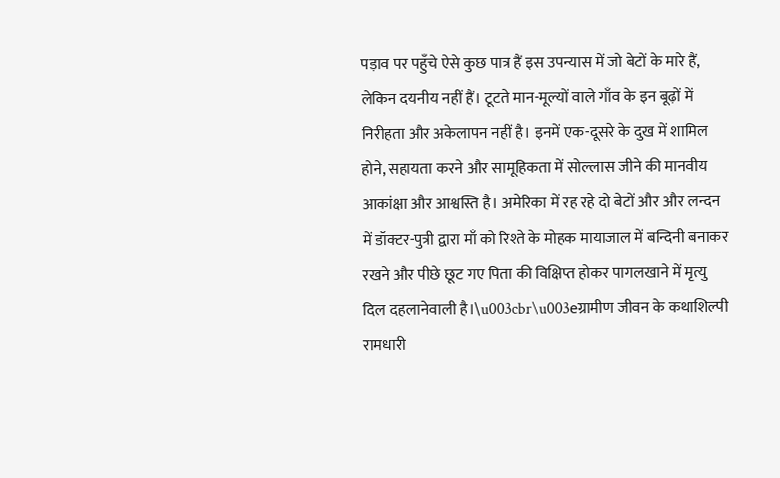पड़ाव पर पहुँचे ऐसे कुछ पात्र हैं इस उपन्यास में जो बेटों के मारे हैं, लेकिन दयनीय नहीं हैं। टूटते मान-मूल्यों वाले गाँव के इन बूढ़ों में निरीहता और अकेलापन नहीं है। इनमें एक-दूसरे के दुख में शामिल होने, सहायता करने और सामूहिकता में सोल्लास जीने की मानवीय आकांक्षा और आश्वस्ति है। अमेरिका में रह रहे दो बेटों और और लन्दन में डॉक्टर-पुत्री द्वारा माँ को रिश्ते के मोहक मायाजाल में बन्दिनी बनाकर रखने और पीछे छूट गए पिता की विक्षिप्त होकर पागलखाने में मृत्यु दिल दहलानेवाली है।\u003cbr\u003eग्रामीण जीवन के कथाशिल्पी रामधारी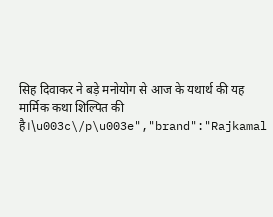सिह दिवाकर ने बड़े मनोयोग से आज के यथार्थ की यह मार्मिक कथा शिल्पित की है।\u003c\/p\u003e","brand":"Rajkamal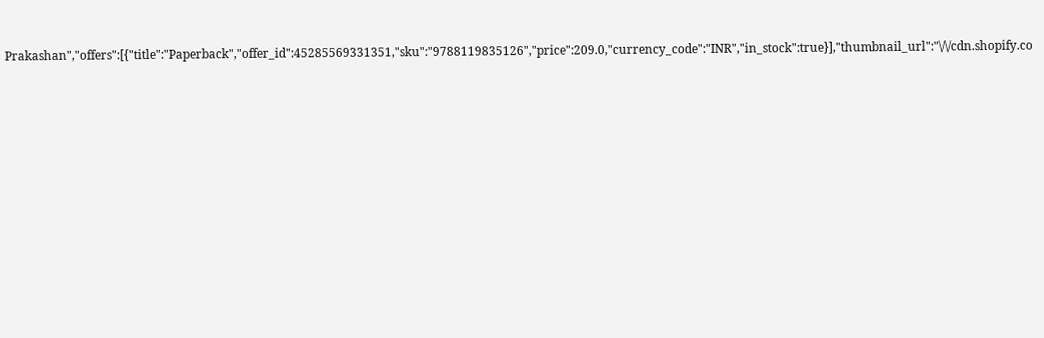Prakashan","offers":[{"title":"Paperback","offer_id":45285569331351,"sku":"9788119835126","price":209.0,"currency_code":"INR","in_stock":true}],"thumbnail_url":"\/\/cdn.shopify.co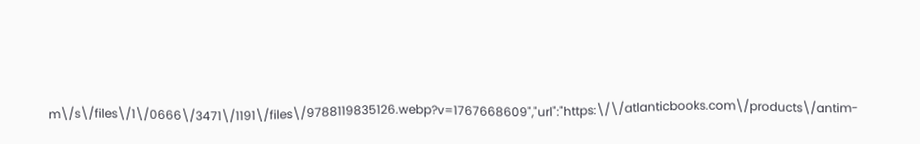m\/s\/files\/1\/0666\/3471\/1191\/files\/9788119835126.webp?v=1767668609","url":"https:\/\/atlanticbooks.com\/products\/antim-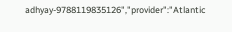adhyay-9788119835126","provider":"Atlantic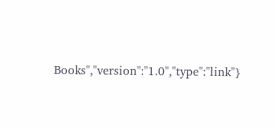Books","version":"1.0","type":"link"}